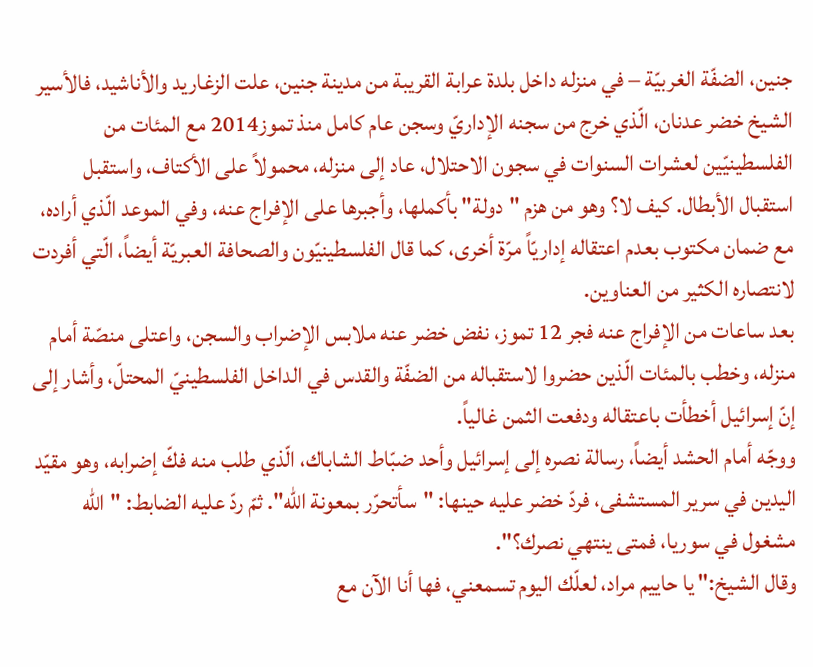جنين، الضفّة الغربيّة – في منزله داخل بلدة عرابة القريبة من مدينة جنين، علت الزغاريد والأناشيد، فالأسير الشيخ خضر عدنان، الّذي خرج من سجنه الإداريّ وسجن عام كامل منذ تموز2014 مع المئات من الفلسطينيّين لعشرات السنوات في سجون الاحتلال، عاد إلى منزله، محمولاً على الأكتاف، واستقبل استقبال الأبطال. كيف لا؟ وهو من هزم "دولة" بأكملها، وأجبرها على الإفراج عنه، وفي الموعد الّذي أراده، مع ضمان مكتوب بعدم اعتقاله إداريّاً مرّة أخرى، كما قال الفلسطينيّون والصحافة العبريّة أيضاً، الّتي أفردت لانتصاره الكثير من العناوين.
بعد ساعات من الإفراج عنه فجر 12 تموز، نفض خضر عنه ملابس الإضراب والسجن، واعتلى منصّة أمام منزله، وخطب بالمئات الّذين حضروا لاستقباله من الضفّة والقدس في الداخل الفلسطينيّ المحتلّ، وأشار إلى إنّ إسرائيل أخطأت باعتقاله ودفعت الثمن غالياً.
ووجّه أمام الحشد أيضاً، رسالة نصره إلى إسرائيل وأحد ضبّاط الشاباك، الّذي طلب منه فكّ إضرابه، وهو مقيّد اليدين في سرير المستشفى، فردّ خضر عليه حينها: "سأتحرّر بمعونة الله". ثمّ ردّ عليه الضابط: "الله مشغول في سوريا، فمتى ينتهي نصرك؟".
وقال الشيخ:" يا حاييم مراد، لعلّك اليوم تسمعني، فها أنا الآن مع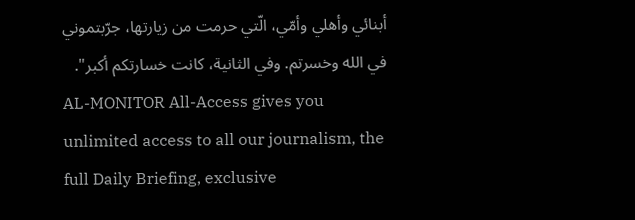أبنائي وأهلي وأمّي، الّتي حرمت من زيارتها، جرّبتموني في الله وخسرتم. وفي الثانية، كانت خسارتكم أكبر".
AL-MONITOR All-Access gives you unlimited access to all our journalism, the full Daily Briefing, exclusive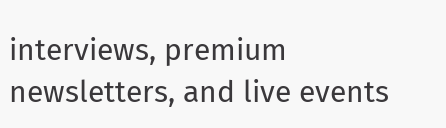interviews, premium newsletters, and live events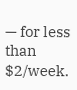— for less than $2/week.